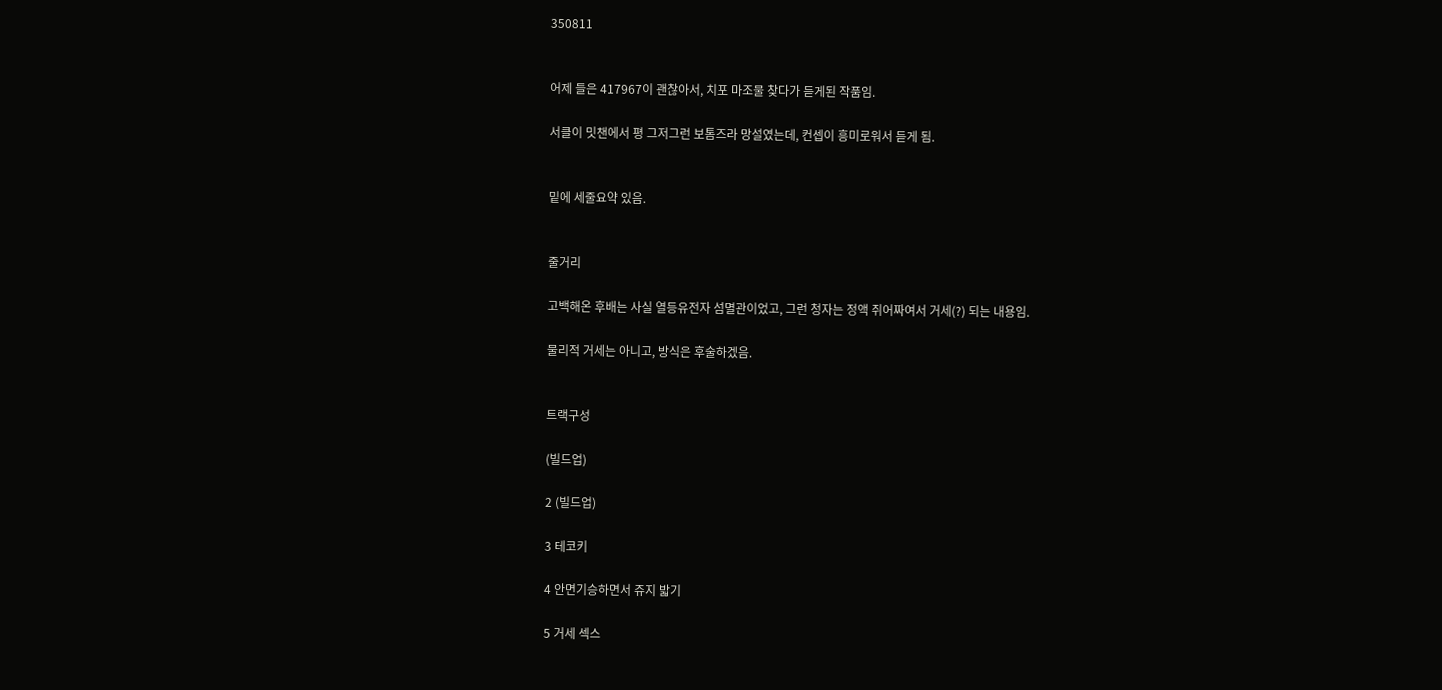350811


어제 들은 417967이 괜찮아서, 치포 마조물 찾다가 듣게된 작품임.

서클이 밋챈에서 평 그저그런 보톰즈라 망설였는데, 컨셉이 흥미로워서 듣게 됨.


밑에 세줄요약 있음.


줄거리

고백해온 후배는 사실 열등유전자 섬멸관이었고, 그런 청자는 정액 쥐어짜여서 거세(?) 되는 내용임.

물리적 거세는 아니고, 방식은 후술하겠음.


트랙구성

(빌드업)

2 (빌드업)

3 테코키

4 안면기승하면서 쥬지 밟기

5 거세 섹스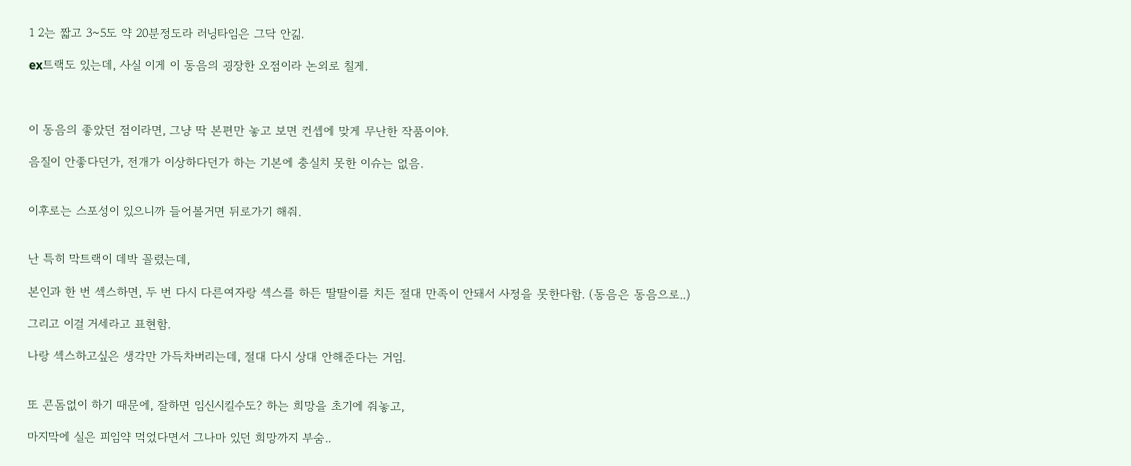1 2는 짧고 3~5도 약 20분정도라 러닝타임은 그닥 안긺.

ex트랙도 있는데, 사실 이게 이 동음의 굉장한 오점이라 논외로 칠게.



이 동음의 좋았던 점이라면, 그냥 딱 본편만 놓고 보면 컨셉에 맞게 무난한 작품이야.

음질이 안좋다던가, 전개가 이상하다던가 하는 기본에 충실치 못한 이슈는 없음.


이후로는 스포성이 있으니까 들어볼거면 뒤로가기 해줘.


난 특히 막트랙이 데박 꼴렸는데,

본인과 한 번 섹스하면, 두 번 다시 다른여자랑 섹스를 하든 딸딸이를 치든 절대 만족이 안돼서 사정을 못한다함. (동음은 동음으로..)

그리고 이걸 거세라고 표현함.

나랑 섹스하고싶은 생각만 가득차버리는데, 절대 다시 상대 안해준다는 거임.


또 콘돔없이 하기 때문에, 잘하면 임신시킬수도? 하는 희망을 초기에 줘놓고,

마지막에 실은 피임약 먹었다면서 그나마 있던 희망까지 부숨..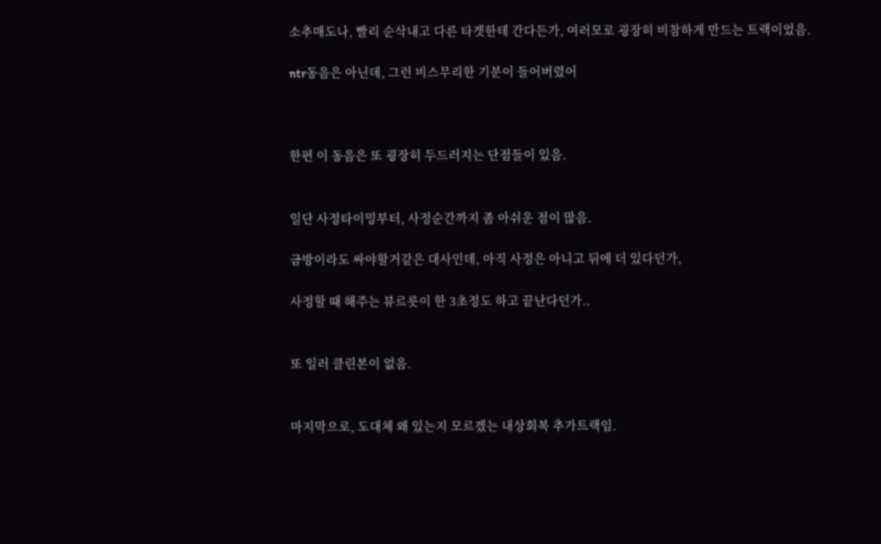소추매도나, 빨리 순삭내고 다른 타겟한테 간다든가, 여러모로 굉장히 비참하게 만드는 트랙이었음.

ntr동음은 아닌데, 그런 비스무리한 기분이 들어버렸어



한편 이 동음은 또 굉장히 두드러지는 단점들이 있음.


일단 사정타이밍부터, 사정순간까지 좀 아쉬운 점이 많음.

금방이라도 싸야할거같은 대사인데, 아직 사정은 아니고 뒤에 더 있다던가,

사정할 때 해주는 뷰르릇이 한 3초정도 하고 끝난다던가..


또 일러 클린본이 없음.


마지막으로, 도대체 왜 있는지 모르겠는 내상회복 추가트랙임.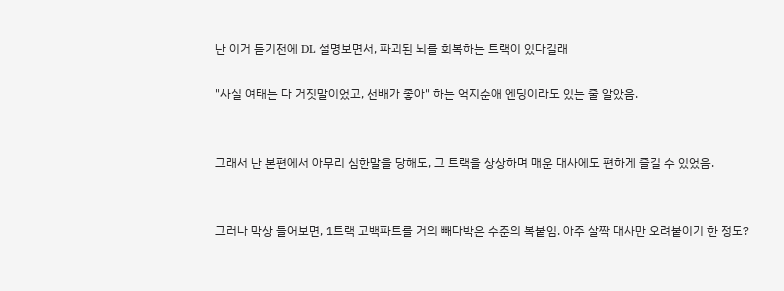난 이거 듣기전에 DL 설명보면서, 파괴된 뇌를 회복하는 트랙이 있다길래

"사실 여태는 다 거짓말이었고, 선배가 좋아" 하는 억지순애 엔딩이라도 있는 줄 알았음.


그래서 난 본편에서 아무리 심한말을 당해도, 그 트랙을 상상하며 매운 대사에도 편하게 즐길 수 있었음.


그러나 막상 들어보면, 1트랙 고백파트를 거의 빼다박은 수준의 복붙임. 아주 살짝 대사만 오려붙이기 한 정도?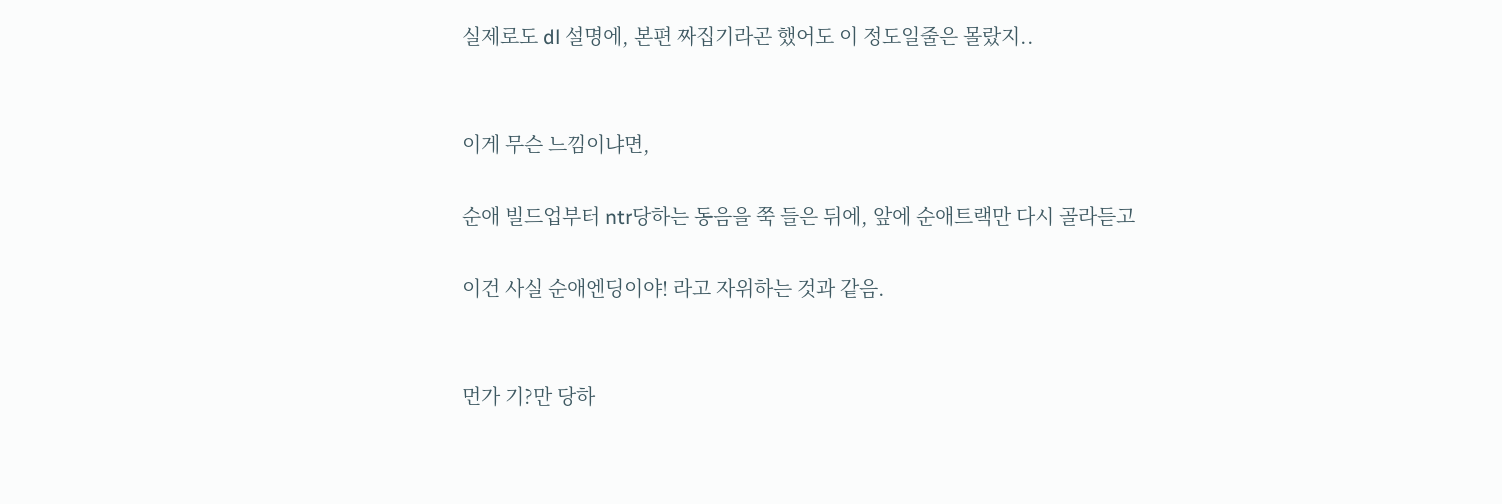실제로도 dl 설명에, 본편 짜집기라곤 했어도 이 정도일줄은 몰랐지..


이게 무슨 느낌이냐면,

순애 빌드업부터 ntr당하는 동음을 쭉 들은 뒤에, 앞에 순애트랙만 다시 골라듣고

이건 사실 순애엔딩이야! 라고 자위하는 것과 같음.


먼가 기?만 당하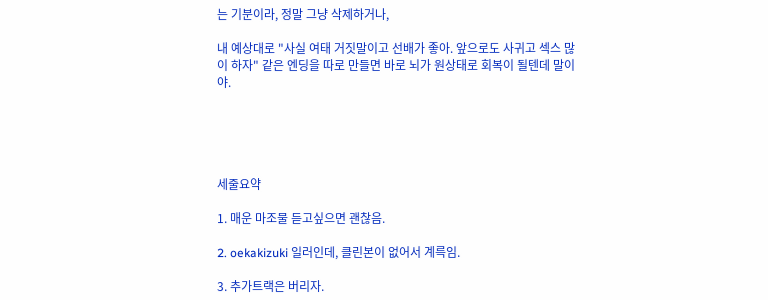는 기분이라, 정말 그냥 삭제하거나,

내 예상대로 "사실 여태 거짓말이고 선배가 좋아. 앞으로도 사귀고 섹스 많이 하자" 같은 엔딩을 따로 만들면 바로 뇌가 원상태로 회복이 될텐데 말이야.





세줄요약

1. 매운 마조물 듣고싶으면 괜찮음.

2. oekakizuki 일러인데, 클린본이 없어서 계륵임.

3. 추가트랙은 버리자.